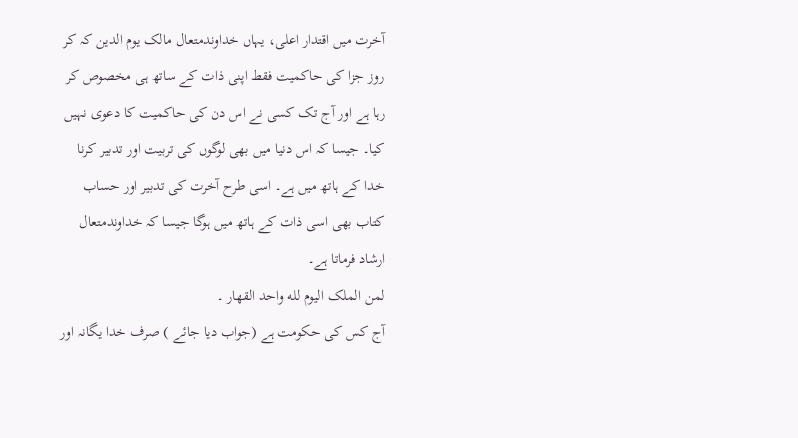آخرت میں اقتدار اعلی، یہاں خداوندمتعال مالک یوم الدین کہ کر روز جزا کی حاکمیت فقط اپنی ذات کے ساتھ ہی مخصوص کر رہا ہے اور آج تک کسی نے اس دن کی حاکمیت کا دعوی نہیں کیا۔ جیسا کہ اس دنیا میں بھی لوگوں کی تربیت اور تدبیر کرنا خدا کے ہاتھ میں ہے۔ اسی طرح آخرت کی تدبیر اور حساب کتاب بھی اسی ذات کے ہاتھ میں ہوگا جیسا کہ خداوندمتعال ارشاد فرماتا ہے۔
لمن الملک الیوم لله واحد القهار ۔
آج کس کی حکومت ہے (جواب دیا جائے ) صرف خدا یگانہ اور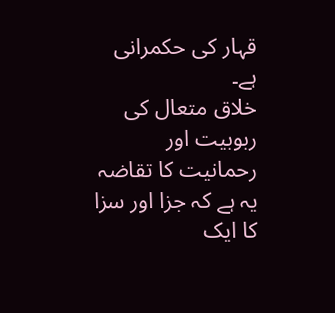قہار کی حکمرانی ہے۔
خلاق متعال کی ربوبیت اور رحمانیت کا تقاضہ یہ ہے کہ جزا اور سزا کا ایک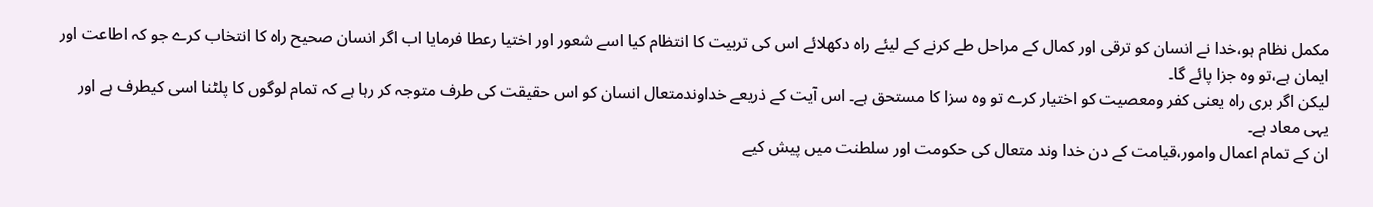مکمل نظام ہو،خدا نے انسان کو ترقی اور کمال کے مراحل طے کرنے کے لیئے راہ دکھلائے اس کی تربیت کا انتظام کیا اسے شعور اور اختیا رعطا فرمایا اب اگر انسان صحیح راہ کا انتخاب کرے جو کہ اطاعت اور ایمان ہے،تو وہ جزا پائے گا۔
لیکن اگر بری راہ یعنی کفر ومعصیت کو اختیار کرے تو وہ سزا کا مستحق ہے۔ اس آیت کے ذریعے خداوندمتعال انسان کو اس حقیقت کی طرف متوجہ کر رہا ہے کہ تمام لوگوں کا پلٹنا اسی کیطرف ہے اور یہی معاد ہے۔
ان کے تمام اعمال وامور،قیامت کے دن خدا وند متعال کی حکومت اور سلطنت میں پیش کیے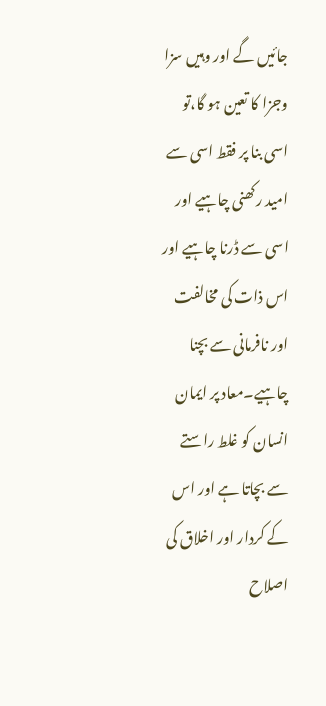جائیں گے اور وہیں سزا وجزا کا تعین ہو گا،تو اسی بنا پر فقط اسی سے امید رکھنی چاہیے اور اسی سے ڈرنا چاہیے اور اس ذات کی مخالفت اور نافرمانی سے بچنا چاہیے۔معاد پر ایمان انسان کو غلط راستے سے بچاتا ہے اور اس کے کردار اور اخلاق کی اصلاح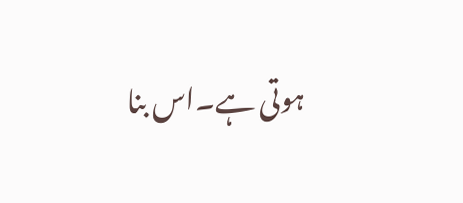ہوتی ہے۔اس بنا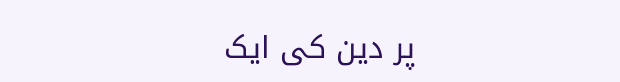پر دین کی ایک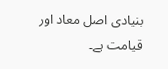بنیادی اصل معاد اور قیامت ہے۔